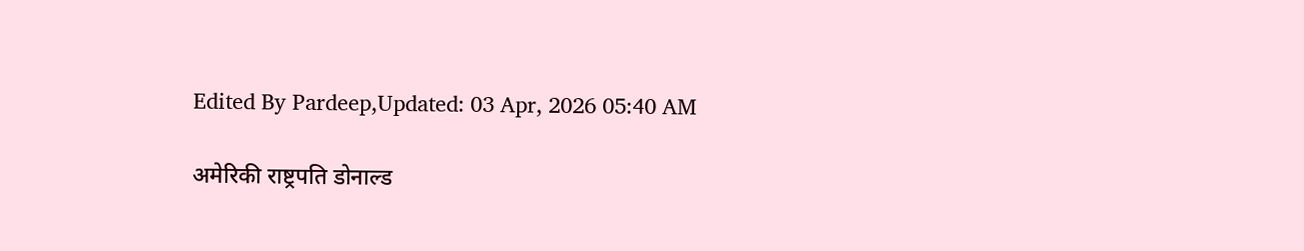Edited By Pardeep,Updated: 03 Apr, 2026 05:40 AM

अमेरिकी राष्ट्रपति डोनाल्ड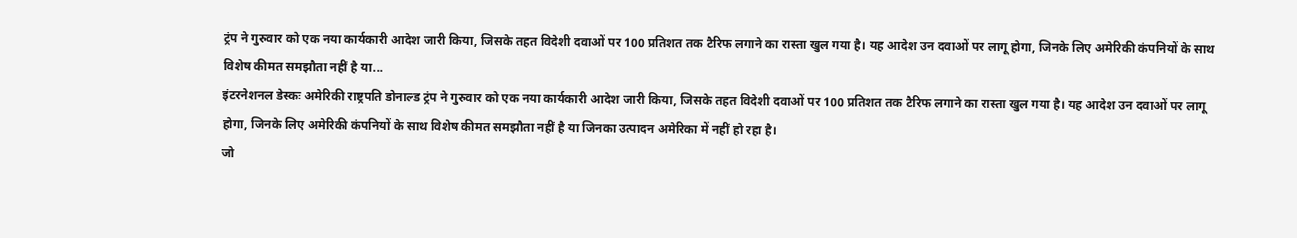ट्रंप ने गुरुवार को एक नया कार्यकारी आदेश जारी किया, जिसके तहत विदेशी दवाओं पर 100 प्रतिशत तक टैरिफ लगाने का रास्ता खुल गया है। यह आदेश उन दवाओं पर लागू होगा, जिनके लिए अमेरिकी कंपनियों के साथ विशेष कीमत समझौता नहीं है या...
इंटरनेशनल डेस्कः अमेरिकी राष्ट्रपति डोनाल्ड ट्रंप ने गुरुवार को एक नया कार्यकारी आदेश जारी किया, जिसके तहत विदेशी दवाओं पर 100 प्रतिशत तक टैरिफ लगाने का रास्ता खुल गया है। यह आदेश उन दवाओं पर लागू होगा, जिनके लिए अमेरिकी कंपनियों के साथ विशेष कीमत समझौता नहीं है या जिनका उत्पादन अमेरिका में नहीं हो रहा है।
जो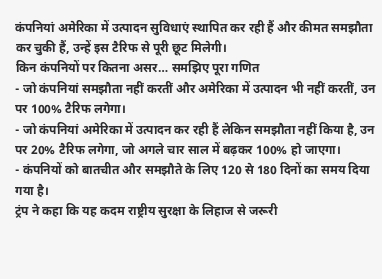कंपनियां अमेरिका में उत्पादन सुविधाएं स्थापित कर रही हैं और कीमत समझौता कर चुकी हैं, उन्हें इस टैरिफ से पूरी छूट मिलेगी।
किन कंपनियों पर कितना असर… समझिए पूरा गणित
- जो कंपनियां समझौता नहीं करतीं और अमेरिका में उत्पादन भी नहीं करतीं, उन पर 100% टैरिफ लगेगा।
- जो कंपनियां अमेरिका में उत्पादन कर रही हैं लेकिन समझौता नहीं किया है, उन पर 20% टैरिफ लगेगा, जो अगले चार साल में बढ़कर 100% हो जाएगा।
- कंपनियों को बातचीत और समझौते के लिए 120 से 180 दिनों का समय दिया गया है।
ट्रंप ने कहा कि यह कदम राष्ट्रीय सुरक्षा के लिहाज से जरूरी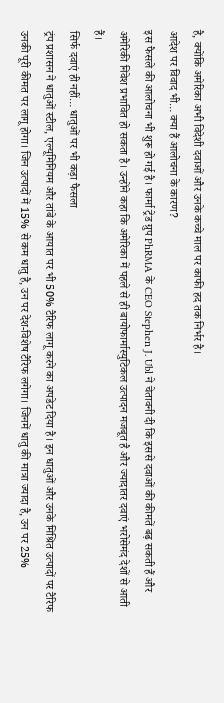है, क्योंकि अमेरिका अभी विदेशी दवाओं और उनके कच्चे माल पर काफी हद तक निर्भर है।
आदेश पर विवाद भी… क्या हैं आलोचना के कारण?
इस फैसले की आलोचना भी शुरू हो गई है। फार्मा ट्रेड ग्रुप PhRMA के CEO Stephen J. Ubl ने चेतावनी दी कि इससे दवाओं की कीमतें बढ़ सकती हैं और अमेरिकी निवेश प्रभावित हो सकता है। उन्होंने कहा कि अमेरिका में पहले से ही बायोफार्मास्युटिकल उत्पादन मजबूत है और ज्यादातर दवाएं भरोसेमंद देशों से आती हैं।
सिर्फ दवाएं ही नहीं… धातुओं पर भी कड़ा फैसला
ट्रंप प्रशासन ने धातुओं स्टील, एल्यूमिनियम और तांबे के आयात पर भी 50% टैरिफ लागू करने का अपडेट दिया है। इन धातुओं और उनके मिश्रित उत्पादों पर टैरिफ उनकी पूरी कीमत पर लागू होगा। जिन उत्पादों में 15% से कम धातु है, उन पर देश-विशेष टैरिफ लगेगा। जिनमें धातु की मात्रा ज्यादा है, उन पर 25%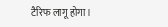टैरिफ लागू होगा।